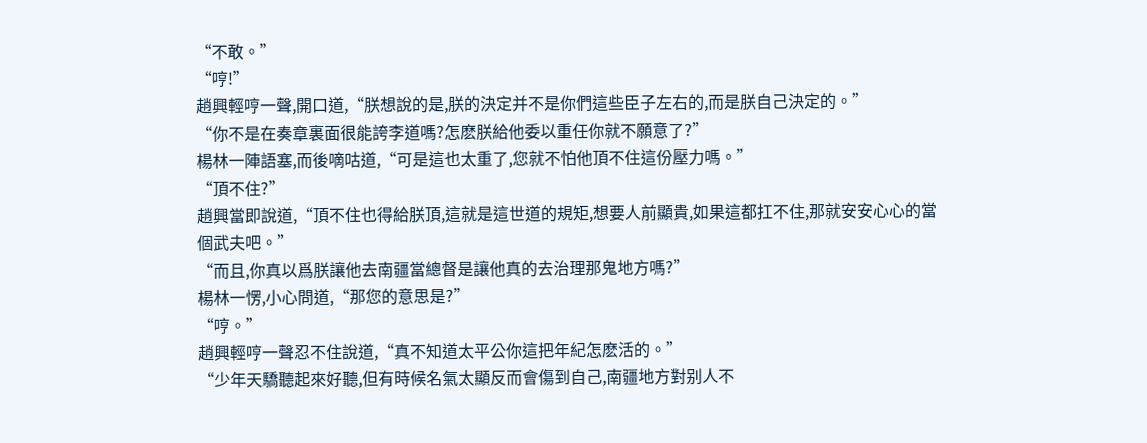“不敢。”
“哼!”
趙興輕哼一聲,開口道,“朕想說的是,朕的決定并不是你們這些臣子左右的,而是朕自己決定的。”
“你不是在奏章裏面很能誇李道嗎?怎麽朕給他委以重任你就不願意了?”
楊林一陣語塞,而後嘀咕道,“可是這也太重了,您就不怕他頂不住這份壓力嗎。”
“頂不住?”
趙興當即說道,“頂不住也得給朕頂,這就是這世道的規矩,想要人前顯貴,如果這都扛不住,那就安安心心的當個武夫吧。”
“而且,你真以爲朕讓他去南疆當總督是讓他真的去治理那鬼地方嗎?”
楊林一愣,小心問道,“那您的意思是?”
“哼。”
趙興輕哼一聲忍不住說道,“真不知道太平公你這把年紀怎麽活的。”
“少年天驕聽起來好聽,但有時候名氣太顯反而會傷到自己,南疆地方對别人不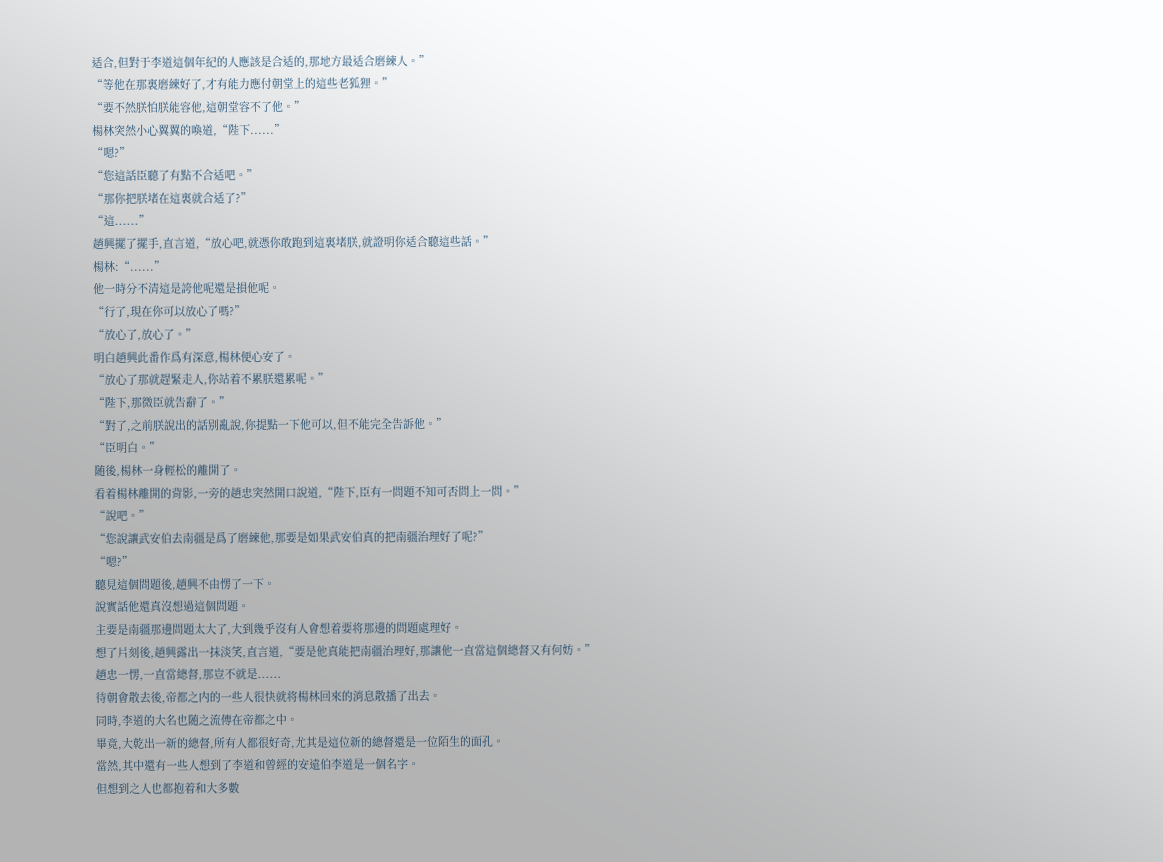适合,但對于李道這個年紀的人應該是合适的,那地方最适合磨練人。”
“等他在那裏磨練好了,才有能力應付朝堂上的這些老狐狸。”
“要不然朕怕朕能容他,這朝堂容不了他。”
楊林突然小心翼翼的喚道,“陛下......”
“嗯?”
“您這話臣聽了有點不合适吧。”
“那你把朕堵在這裏就合适了?”
“這......”
趙興擺了擺手,直言道,“放心吧,就憑你敢跑到這裏堵朕,就證明你适合聽這些話。”
楊林:“......”
他一時分不清這是誇他呢還是損他呢。
“行了,現在你可以放心了嗎?”
“放心了,放心了。”
明白趙興此番作爲有深意,楊林便心安了。
“放心了那就趕緊走人,你站着不累朕還累呢。”
“陛下,那微臣就告辭了。”
“對了,之前朕說出的話别亂說,你提點一下他可以,但不能完全告訴他。”
“臣明白。”
随後,楊林一身輕松的離開了。
看着楊林離開的背影,一旁的趙忠突然開口說道,“陛下,臣有一問題不知可否問上一問。”
“說吧。”
“您說讓武安伯去南疆是爲了磨練他,那要是如果武安伯真的把南疆治理好了呢?”
“嗯?”
聽見這個問題後,趙興不由愣了一下。
說實話他還真沒想過這個問題。
主要是南疆那邊問題太大了,大到幾乎沒有人會想着要将那邊的問題處理好。
想了片刻後,趙興露出一抹淡笑,直言道,“要是他真能把南疆治理好,那讓他一直當這個總督又有何妨。”
趙忠一愣,一直當總督,那豈不就是......
待朝會散去後,帝都之内的一些人很快就将楊林回來的消息散播了出去。
同時,李道的大名也随之流傳在帝都之中。
畢竟,大乾出一新的總督,所有人都很好奇,尤其是這位新的總督還是一位陌生的面孔。
當然,其中還有一些人想到了李道和曾經的安遠伯李道是一個名字。
但想到之人也都抱着和大多數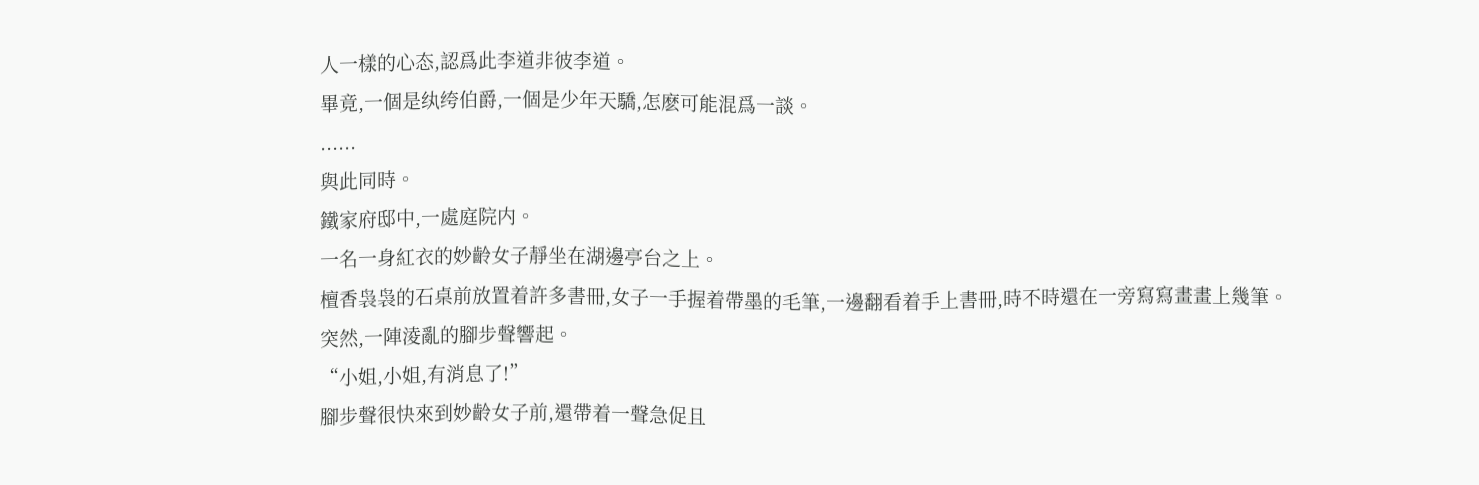人一樣的心态,認爲此李道非彼李道。
畢竟,一個是纨绔伯爵,一個是少年天驕,怎麽可能混爲一談。
......
與此同時。
鐵家府邸中,一處庭院内。
一名一身紅衣的妙齡女子靜坐在湖邊亭台之上。
檀香袅袅的石桌前放置着許多書冊,女子一手握着帶墨的毛筆,一邊翻看着手上書冊,時不時還在一旁寫寫畫畫上幾筆。
突然,一陣淩亂的腳步聲響起。
“小姐,小姐,有消息了!”
腳步聲很快來到妙齡女子前,還帶着一聲急促且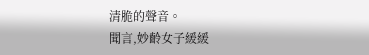清脆的聲音。
聞言,妙齡女子緩緩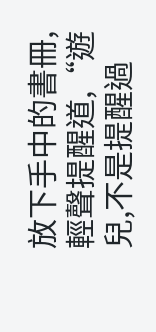放下手中的書冊,輕聲提醒道,“遊兒,不是提醒過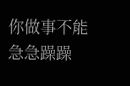你做事不能急急躁躁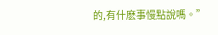的,有什麽事慢點說嗎。”